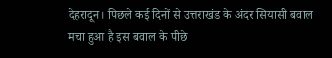देहरादून। पिछले कई दिनों से उत्तराखंड के अंदर सियासी बवाल मचा हुआ है इस बवाल के पीछे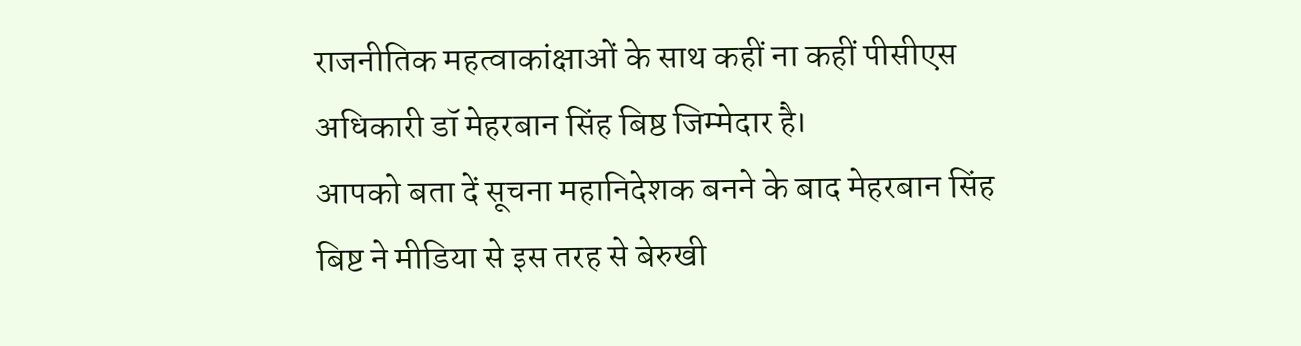राजनीतिक महत्वाकांक्षाओं के साथ कहीं ना कहीं पीसीएस अधिकारी डॉ मेहरबान सिंह बिष्ठ जिम्मेदार है।
आपको बता दें सूचना महानिदेशक बनने के बाद मेहरबान सिंह बिष्ट ने मीडिया से इस तरह से बेरुखी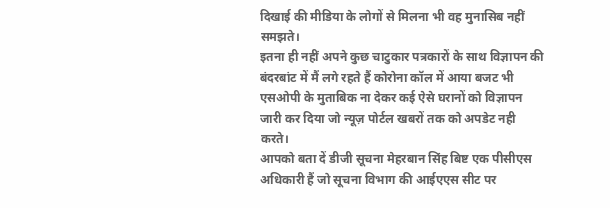दिखाई की मीडिया के लोगों से मिलना भी वह मुनासिब नहीं समझते।
इतना ही नहीं अपने कुछ चाटुकार पत्रकारों के साथ विज्ञापन की बंदरबांट में मैं लगे रहते हैं कोरोना कॉल में आया बजट भी एसओपी के मुताबिक ना देकर कई ऐसे घरानों को विज्ञापन जारी कर दिया जो न्यूज़ पोर्टल खबरों तक को अपडेट नही करते।
आपको बता दें डीजी सूचना मेहरबान सिंह बिष्ट एक पीसीएस अधिकारी हैं जो सूचना विभाग की आईएएस सीट पर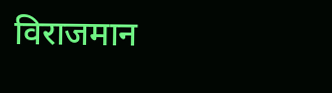विराजमान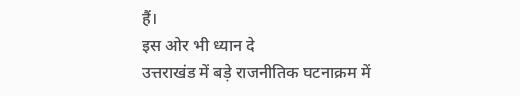हैं।
इस ओर भी ध्यान दे
उत्तराखंड में बड़े राजनीतिक घटनाक्रम में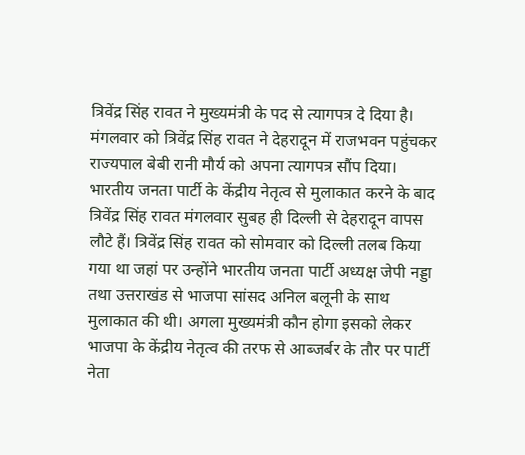त्रिवेंद्र सिंह रावत ने मुख्यमंत्री के पद से त्यागपत्र दे दिया है। मंगलवार को त्रिवेंद्र सिंह रावत ने देहरादून में राजभवन पहुंचकर राज्यपाल बेबी रानी मौर्य को अपना त्यागपत्र सौंप दिया। भारतीय जनता पार्टी के केंद्रीय नेतृत्व से मुलाकात करने के बाद त्रिवेंद्र सिंह रावत मंगलवार सुबह ही दिल्ली से देहरादून वापस लौटे हैं। त्रिवेंद्र सिंह रावत को सोमवार को दिल्ली तलब किया गया था जहां पर उन्होंने भारतीय जनता पार्टी अध्यक्ष जेपी नड्डा तथा उत्तराखंड से भाजपा सांसद अनिल बलूनी के साथ मुलाकात की थी। अगला मुख्यमंत्री कौन होगा इसको लेकर भाजपा के केंद्रीय नेतृत्व की तरफ से आब्जर्बर के तौर पर पार्टी नेता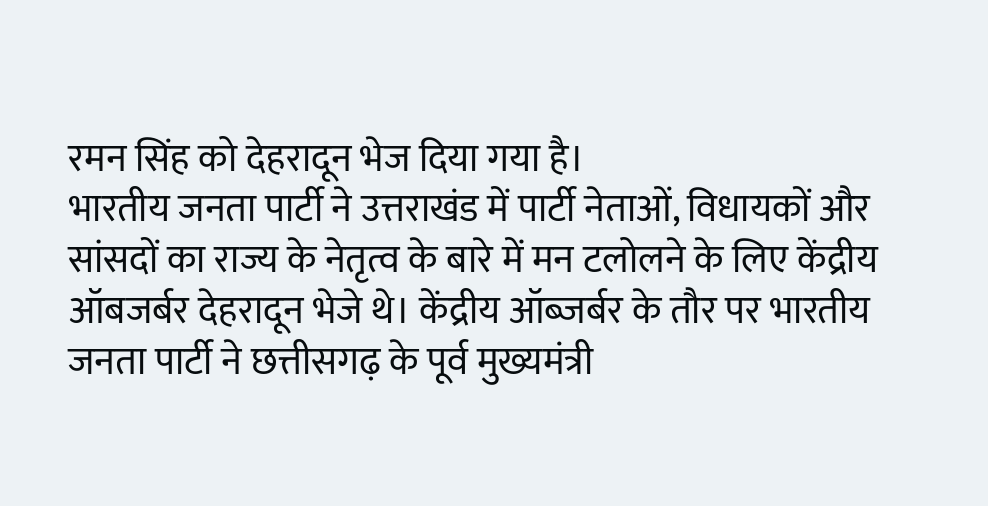रमन सिंह को देहरादून भेज दिया गया है।
भारतीय जनता पार्टी ने उत्तराखंड में पार्टी नेताओं, विधायकों और सांसदों का राज्य के नेतृत्व के बारे में मन टलोलने के लिए केंद्रीय ऑबजर्बर देहरादून भेजे थे। केंद्रीय ऑब्जर्बर के तौर पर भारतीय जनता पार्टी ने छत्तीसगढ़ के पूर्व मुख्यमंत्री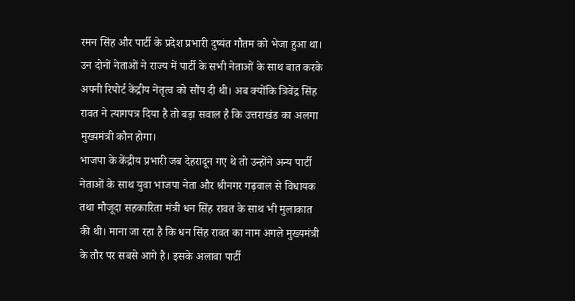रमन सिंह और पार्टी के प्रदेश प्रभारी दुष्यंत गौतम को भेजा हुआ था। उन दोनों नेताओं ने राज्य में पार्टी के सभी नेताओं के साथ बात करके अपनी रिपोर्ट केंद्रीय नेतृत्व को सौंप दी थी। अब क्योंकि त्रिवेंद्र सिंह रावत ने त्यागपत्र दिया है तो बड़ा सवाल है कि उत्तराखंड का अलगा मुख्यमंत्री कौन होगा।
भाजपा के केंद्रीय प्रभारी जब देहरादून गए थे तो उन्होंने अन्य पार्टी नेताओं के साथ युवा भाजपा नेता और श्रीनगर गढ़वाल से विधायक तथा मौजूदा सहकारिता मंत्री धन सिंह रावत के साथ भी मुलाकात की थी। माना जा रहा है कि धन सिंह रावत का नाम अगले मुख्यमंत्री के तौर पर सबसे आगे है। इसके अलावा पार्टी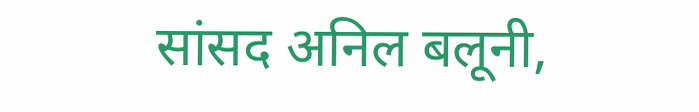सांसद अनिल बलूनी,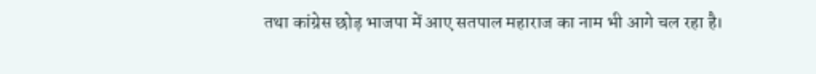तथा कांग्रेस छोड़ भाजपा में आए सतपाल महाराज का नाम भी आगे चल रहा है।